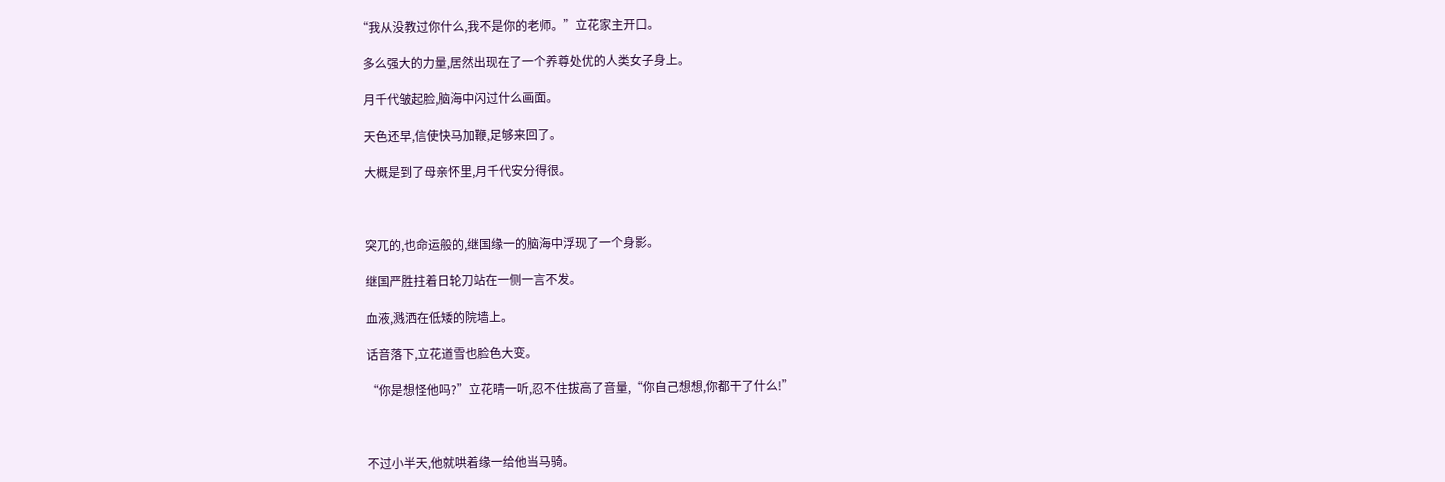“我从没教过你什么,我不是你的老师。”立花家主开口。

  多么强大的力量,居然出现在了一个养尊处优的人类女子身上。

  月千代皱起脸,脑海中闪过什么画面。

  天色还早,信使快马加鞭,足够来回了。

  大概是到了母亲怀里,月千代安分得很。



  突兀的,也命运般的,继国缘一的脑海中浮现了一个身影。

  继国严胜拄着日轮刀站在一侧一言不发。

  血液,溅洒在低矮的院墙上。

  话音落下,立花道雪也脸色大变。

  “你是想怪他吗?”立花晴一听,忍不住拔高了音量,“你自己想想,你都干了什么!”



  不过小半天,他就哄着缘一给他当马骑。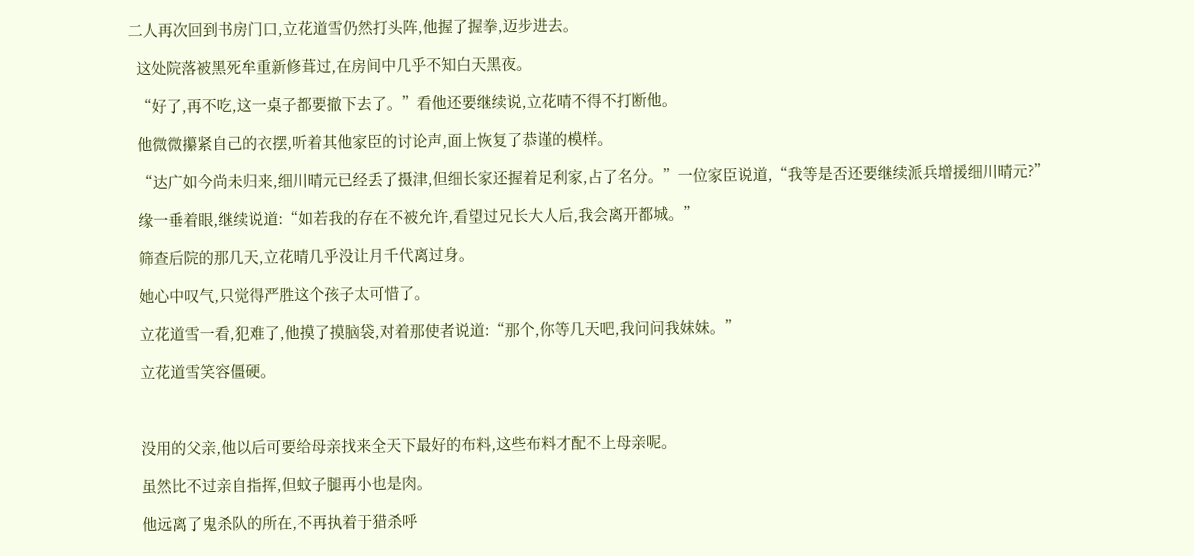二人再次回到书房门口,立花道雪仍然打头阵,他握了握拳,迈步进去。

  这处院落被黑死牟重新修葺过,在房间中几乎不知白天黑夜。

  “好了,再不吃,这一桌子都要撤下去了。”看他还要继续说,立花晴不得不打断他。

  他微微攥紧自己的衣摆,听着其他家臣的讨论声,面上恢复了恭谨的模样。

  “达广如今尚未归来,细川晴元已经丢了摄津,但细长家还握着足利家,占了名分。”一位家臣说道,“我等是否还要继续派兵增援细川晴元?”

  缘一垂着眼,继续说道:“如若我的存在不被允许,看望过兄长大人后,我会离开都城。”

  筛查后院的那几天,立花晴几乎没让月千代离过身。

  她心中叹气,只觉得严胜这个孩子太可惜了。

  立花道雪一看,犯难了,他摸了摸脑袋,对着那使者说道:“那个,你等几天吧,我问问我妹妹。”

  立花道雪笑容僵硬。



  没用的父亲,他以后可要给母亲找来全天下最好的布料,这些布料才配不上母亲呢。

  虽然比不过亲自指挥,但蚊子腿再小也是肉。

  他远离了鬼杀队的所在,不再执着于猎杀呼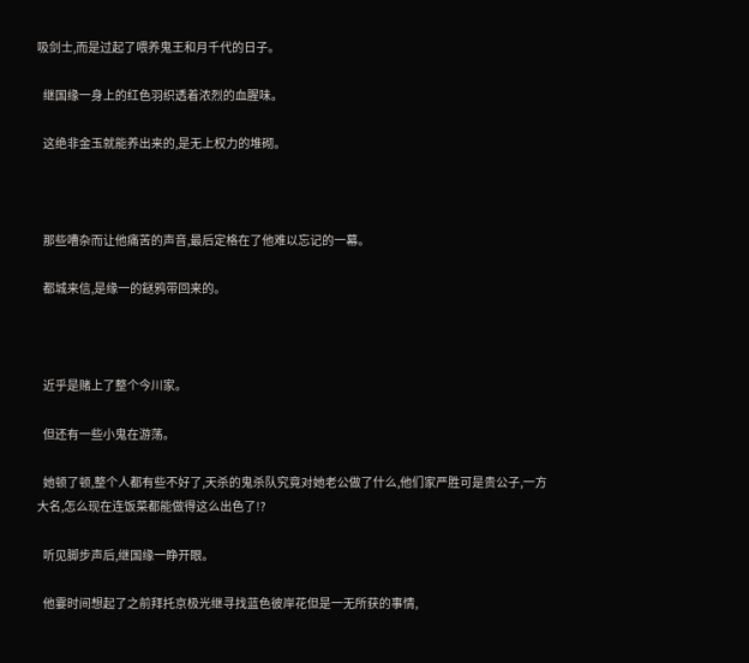吸剑士,而是过起了喂养鬼王和月千代的日子。

  继国缘一身上的红色羽织透着浓烈的血腥味。

  这绝非金玉就能养出来的,是无上权力的堆砌。



  那些嘈杂而让他痛苦的声音,最后定格在了他难以忘记的一幕。

  都城来信,是缘一的鎹鸦带回来的。



  近乎是赌上了整个今川家。

  但还有一些小鬼在游荡。

  她顿了顿,整个人都有些不好了,天杀的鬼杀队究竟对她老公做了什么,他们家严胜可是贵公子,一方大名,怎么现在连饭菜都能做得这么出色了!?

  听见脚步声后,继国缘一睁开眼。

  他霎时间想起了之前拜托京极光继寻找蓝色彼岸花但是一无所获的事情,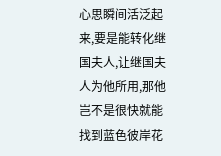心思瞬间活泛起来,要是能转化继国夫人,让继国夫人为他所用,那他岂不是很快就能找到蓝色彼岸花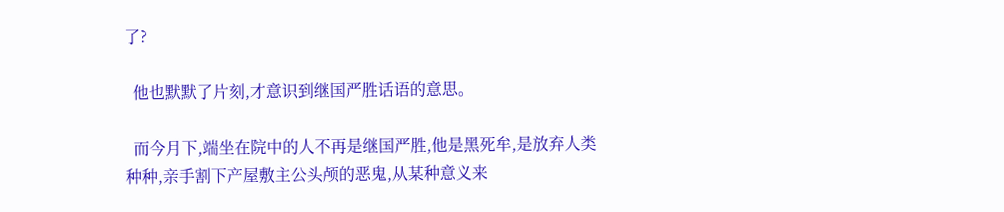了?

  他也默默了片刻,才意识到继国严胜话语的意思。

  而今月下,端坐在院中的人不再是继国严胜,他是黑死牟,是放弃人类种种,亲手割下产屋敷主公头颅的恶鬼,从某种意义来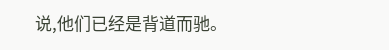说,他们已经是背道而驰。